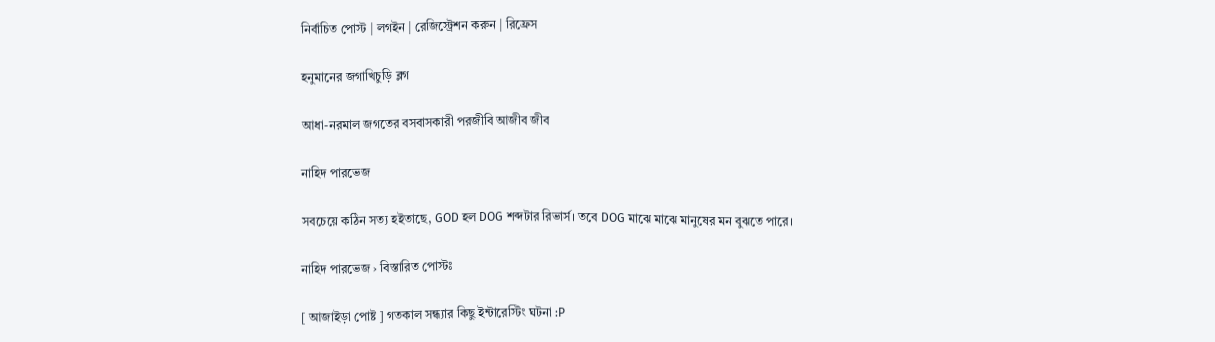নির্বাচিত পোস্ট | লগইন | রেজিস্ট্রেশন করুন | রিফ্রেস

হনুমানের জগাখিচুড়ি ব্লগ

আধা-নরমাল জগতের বসবাসকারী পরজীবি আজীব জীব

নাহিদ পারভেজ

সবচেয়ে কঠিন সত্য হইতাছে, GOD হল DOG শব্দটার রিভার্স। তবে DOG মাঝে মাঝে মানুষের মন বুঝতে পারে।

নাহিদ পারভেজ › বিস্তারিত পোস্টঃ

[ আজাইড়া পোষ্ট ] গতকাল সন্ধ্যার কিছু ইন্টারেস্টিং ঘটনা :P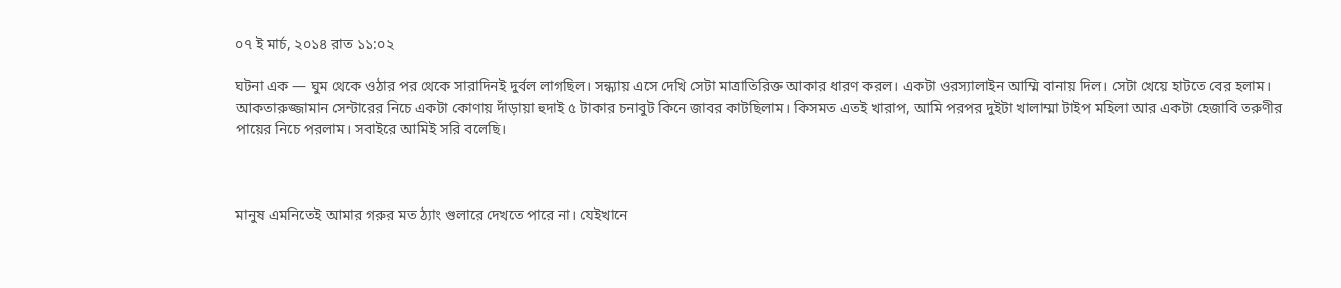০৭ ই মার্চ, ২০১৪ রাত ১১:০২

ঘটনা এক — ঘুম থেকে ওঠার পর থেকে সারাদিনই দুর্বল লাগছিল। সন্ধ্যায় এসে দেখি সেটা মাত্রাতিরিক্ত আকার ধারণ করল। একটা ওরস্যালাইন আম্মি বানায় দিল। সেটা খেয়ে হাটতে বের হলাম। আকতারুজ্জামান সেন্টারের নিচে একটা কোণায় দাঁড়ায়া হুদাই ৫ টাকার চনাবুট কিনে জাবর কাটছিলাম। কিসমত এতই খারাপ, আমি পরপর দুইটা খালাম্মা টাইপ মহিলা আর একটা হেজাবি তরুণীর পায়ের নিচে পরলাম। সবাইরে আমিই সরি বলেছি।



মানুষ এমনিতেই আমার গরুর মত ঠ্যাং গুলারে দেখতে পারে না। যেইখানে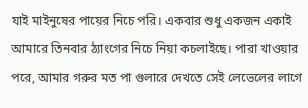যাই মাইনুষের পায়ের নিচে পরি। একবার শুধু একজন একাই আমারে তিনবার ঠ্যাংগের নিচে নিয়া কচলাইছে। পারা খাওয়ার পরে, আমার গরুর মত পা গুলারে দেখতে সেই লেভেলের লাগে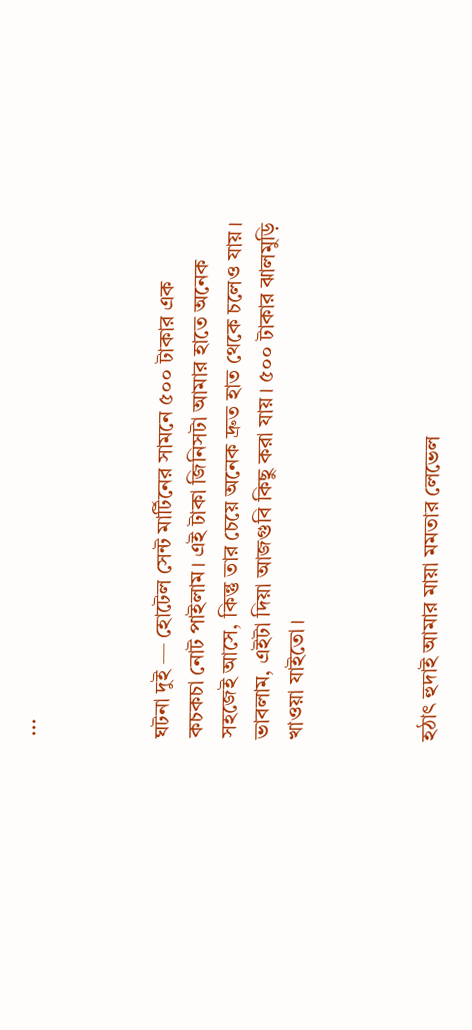...



ঘটনা দুই — হোটেল সেন্ট মার্টিনের সামনে ৫০০ টাকার এক কচকচা নোট পাইলাম। এই টাকা জিনিসটা আমার হাতে অনেক সহজেই আসে, কিন্তু তার চেয়ে অনেক দ্রুত হাত থেকে চলেও যায়। ভাবলাম, এইটা দিয়া আজগুবি কিছু করা যায়। ৫০০ টাকার ঝালমুড়ি খাওয়া যাইতো।



হঠাৎ হুদাই আমার মায়া মমতার লেভেল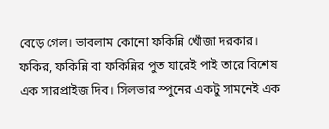বেড়ে গেল। ভাবলাম কোনো ফকিন্নি খোঁজা দরকার। ফকির, ফকিন্নি বা ফকিন্নির পুত যারেই পাই তারে বিশেষ এক সারপ্রাইজ দিব। সিলভার স্পুনের একটু সামনেই এক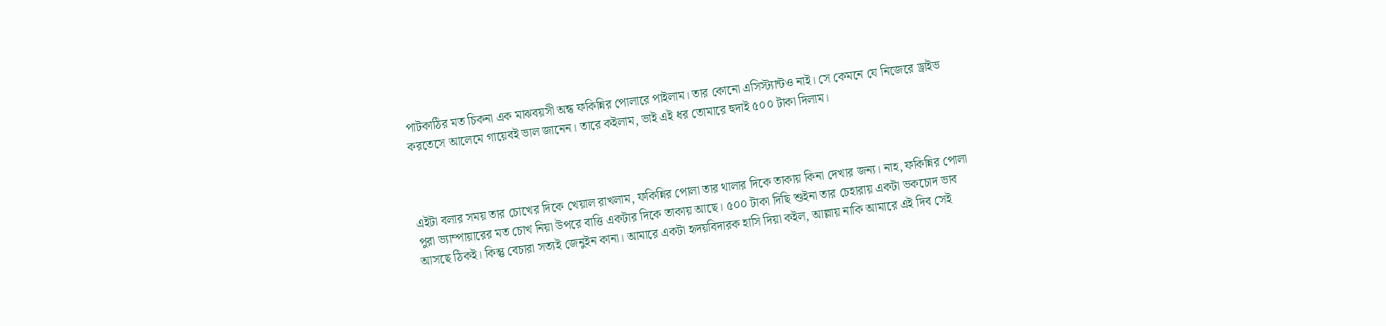পাটকাঠির মত চিকনা এক মাঝবয়সী অন্ধ ফকিন্নির পোলারে পাইলাম। তার কোনো এসিস্ট্যান্টও নাই। সে কেমনে যে নিজেরে ড্রাইভ করতেসে আলেমে গায়েবই ভাল জানেন। তারে কইলাম, ভাই এই ধর তোমারে হুদাই ৫০০ টাকা দিলাম।



এইটা বলার সময় তার চোখের দিকে খেয়াল রাখলাম, ফকিন্নির পোলা তার থালার দিকে তাকায় কিনা দেখার জন্য। নাহ, ফকিন্নির পোলা পুরা ভ্যাম্পায়ারের মত চোখ নিয়া উপরে বাত্তি একটার দিকে তাকায় আছে। ৫০০ টাকা দিছি শুইনা তার চেহারায় একটা ভকচোদ ভাব আসছে ঠিকই। কিন্তু বেচারা সত্যই জেনুইন কানা। আমারে একটা হৃদয়বিদারক হাসি দিয়া কইল, আল্লায় নাকি আমারে এই দিব সেই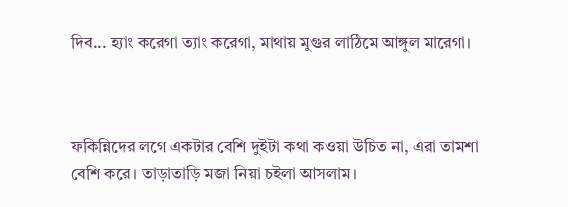দিব... হ্যাং করেগা ত্যাং করেগা, মাথায় মুগুর লাঠিমে আঙ্গুল মারেগা।



ফকিন্নিদের লগে একটার বেশি দুইটা কথা কওয়া উচিত না, এরা তামশা বেশি করে। তাড়াতাড়ি মজা নিয়া চইলা আসলাম।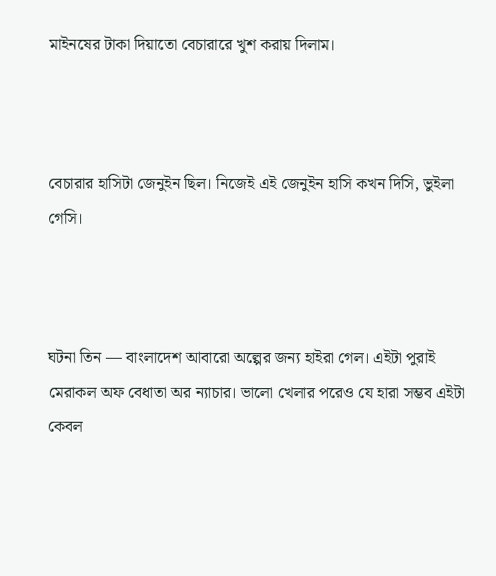মাইনষের টাকা দিয়াতো বেচারারে খুশ করায় দিলাম।



বেচারার হাসিটা জেনুইন ছিল। নিজেই এই জেনুইন হাসি কখন দিসি, ভুইলা গেসি।



ঘটনা তিন — বাংলাদেশ আবারো অল্পের জন্য হাইরা গেল। এইটা পুরাই মেরাকল অফ বেধাতা অর ন্যাচার। ভালো খেলার পরেও যে হারা সম্ভব এইটা কেবল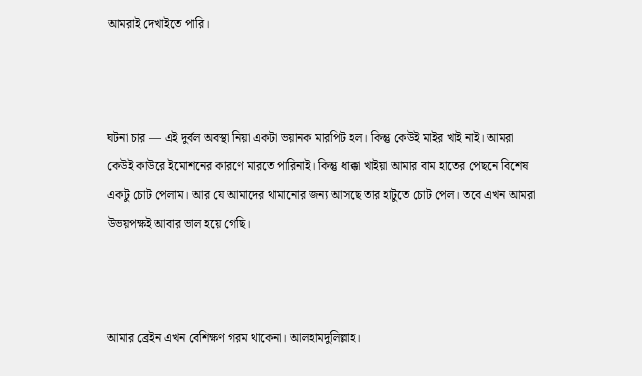আমরাই দেখাইতে পারি।



ঘটনা চার — এই দুর্বল অবস্থা নিয়া একটা ভয়ানক মারপিট হল। কিন্তু কেউই মাইর খাই নাই। আমরা কেউই কাউরে ইমোশনের কারণে মারতে পারিনাই। কিন্তু ধাক্কা খাইয়া আমার বাম হাতের পেছনে বিশেষ একটু চোট পেলাম। আর যে আমাদের থামানোর জন্য আসছে তার হাটুতে চোট পেল। তবে এখন আমরা উভয়পক্ষই আবার ভাল হয়ে গেছি।



আমার ব্রেইন এখন বেশিক্ষণ গরম থাকেনা। আলহামদুলিল্লাহ।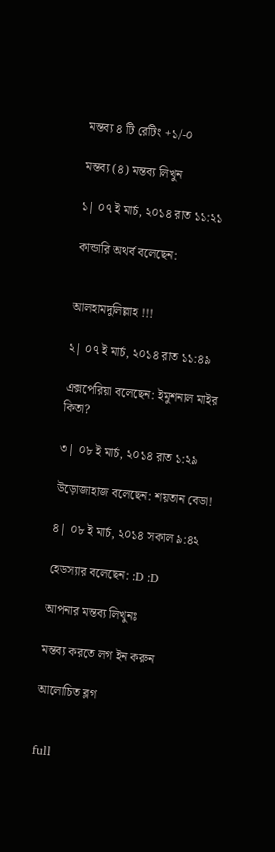মন্তব্য ৪ টি রেটিং +১/-০

মন্তব্য (৪) মন্তব্য লিখুন

১| ০৭ ই মার্চ, ২০১৪ রাত ১১:২১

কান্ডারি অথর্ব বলেছেন:


আলহামদুলিল্লাহ !!!

২| ০৭ ই মার্চ, ২০১৪ রাত ১১:৪৯

এক্সপেরিয়া বলেছেন: ইমুশনাল মাইর কিতা?

৩| ০৮ ই মার্চ, ২০১৪ রাত ১:২৯

উড়োজাহাজ বলেছেন: শয়তান বেডা!

৪| ০৮ ই মার্চ, ২০১৪ সকাল ৯:৪২

হেডস্যার বলেছেন: :D :D

আপনার মন্তব্য লিখুনঃ

মন্তব্য করতে লগ ইন করুন

আলোচিত ব্লগ


full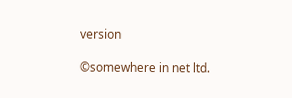version

©somewhere in net ltd.